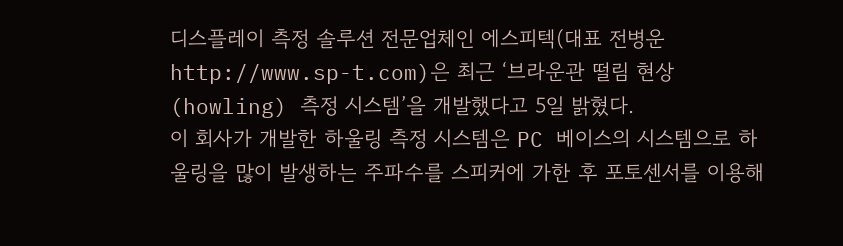디스플레이 측정 솔루션 전문업체인 에스피텍(대표 전병운 http://www.sp-t.com)은 최근 ‘브라운관 떨림 현상(howling) 측정 시스템’을 개발했다고 5일 밝혔다.
이 회사가 개발한 하울링 측정 시스템은 PC 베이스의 시스템으로 하울링을 많이 발생하는 주파수를 스피커에 가한 후 포토센서를 이용해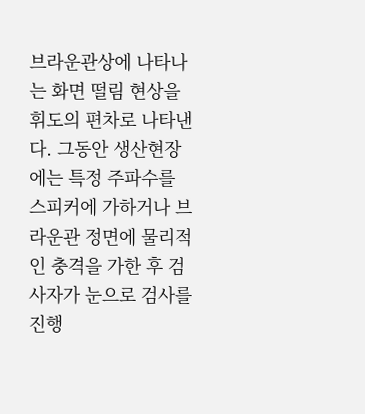브라운관상에 나타나는 화면 떨림 현상을 휘도의 편차로 나타낸다. 그동안 생산현장에는 특정 주파수를 스피커에 가하거나 브라운관 정면에 물리적인 충격을 가한 후 검사자가 눈으로 검사를 진행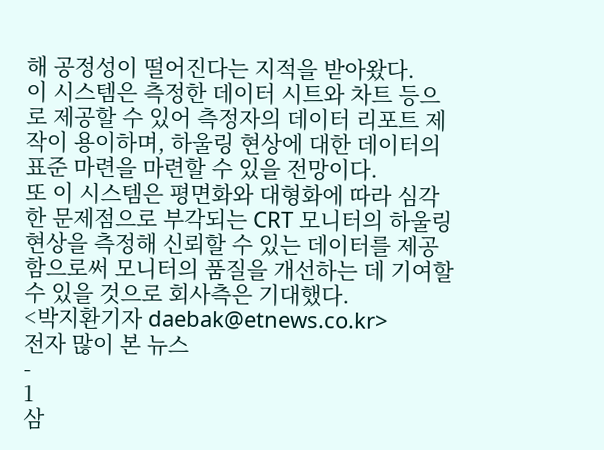해 공정성이 떨어진다는 지적을 받아왔다.
이 시스템은 측정한 데이터 시트와 차트 등으로 제공할 수 있어 측정자의 데이터 리포트 제작이 용이하며, 하울링 현상에 대한 데이터의 표준 마련을 마련할 수 있을 전망이다.
또 이 시스템은 평면화와 대형화에 따라 심각한 문제점으로 부각되는 CRT 모니터의 하울링 현상을 측정해 신뢰할 수 있는 데이터를 제공함으로써 모니터의 품질을 개선하는 데 기여할 수 있을 것으로 회사측은 기대했다.
<박지환기자 daebak@etnews.co.kr>
전자 많이 본 뉴스
-
1
삼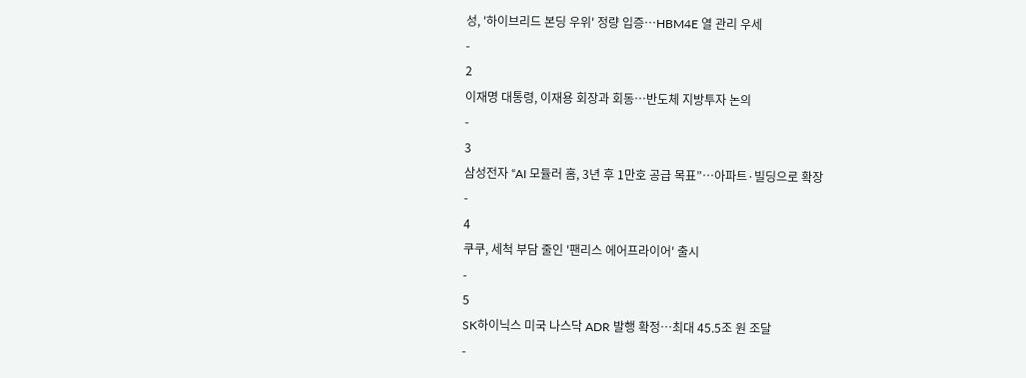성, '하이브리드 본딩 우위' 정량 입증…HBM4E 열 관리 우세
-
2
이재명 대통령, 이재용 회장과 회동…반도체 지방투자 논의
-
3
삼성전자 “AI 모듈러 홈, 3년 후 1만호 공급 목표”…아파트·빌딩으로 확장
-
4
쿠쿠, 세척 부담 줄인 '팬리스 에어프라이어' 출시
-
5
SK하이닉스 미국 나스닥 ADR 발행 확정…최대 45.5조 원 조달
-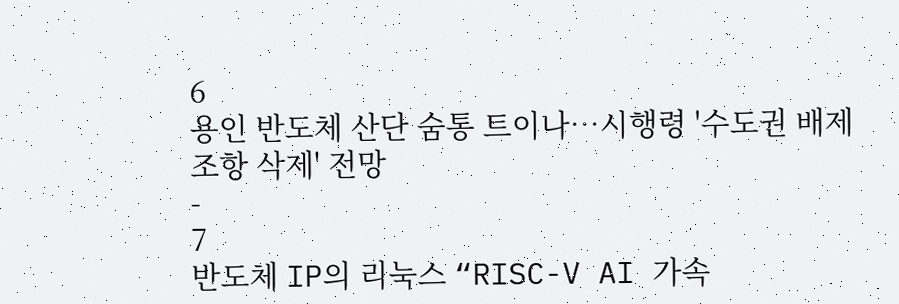6
용인 반도체 산단 숨통 트이나…시행령 '수도권 배제 조항 삭제' 전망
-
7
반도체 IP의 리눅스 “RISC-V AI 가속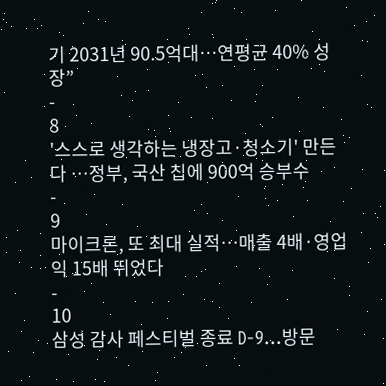기 2031년 90.5억대…연평균 40% 성장”
-
8
'스스로 생각하는 냉장고·청소기' 만든다 …정부, 국산 칩에 900억 승부수
-
9
마이크론, 또 최대 실적…매출 4배·영업익 15배 뛰었다
-
10
삼성 감사 페스티벌 종료 D-9...방문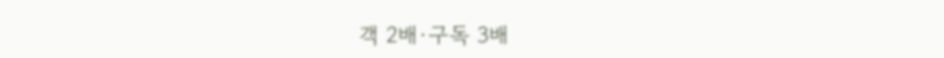객 2배·구독 3배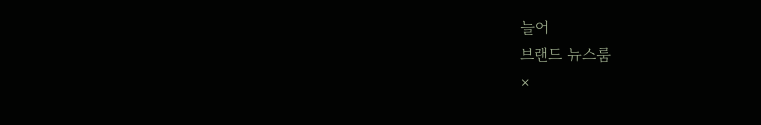늘어
브랜드 뉴스룸
×